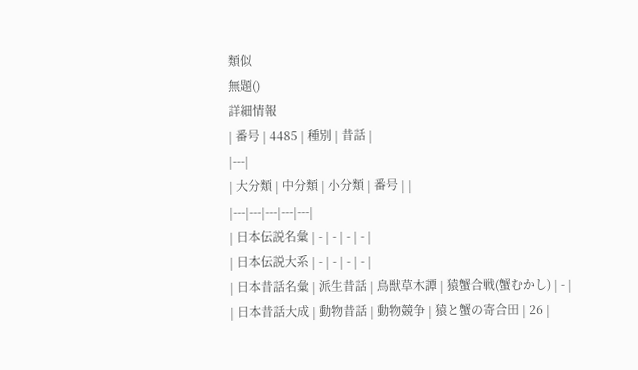類似
無題()
詳細情報
| 番号 | 4485 | 種別 | 昔話 |
|---|
| 大分類 | 中分類 | 小分類 | 番号 | |
|---|---|---|---|---|
| 日本伝説名彙 | - | - | - | - |
| 日本伝説大系 | - | - | - | - |
| 日本昔話名彙 | 派生昔話 | 鳥獣草木譚 | 猿蟹合戦(蟹むかし) | - |
| 日本昔話大成 | 動物昔話 | 動物競争 | 猿と蟹の寄合田 | 26 |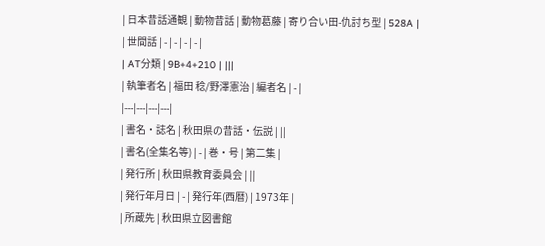| 日本昔話通観 | 動物昔話 | 動物葛藤 | 寄り合い田-仇討ち型 | 528A |
| 世間話 | - | - | - | - |
| AT分類 | 9B+4+210 | |||
| 執筆者名 | 福田 稔/野澤憲治 | 編者名 | - |
|---|---|---|---|
| 書名・誌名 | 秋田県の昔話・伝説 | ||
| 書名(全集名等) | - | 巻・号 | 第二集 |
| 発行所 | 秋田県教育委員会 | ||
| 発行年月日 | - | 発行年(西暦) | 1973年 |
| 所蔵先 | 秋田県立図書館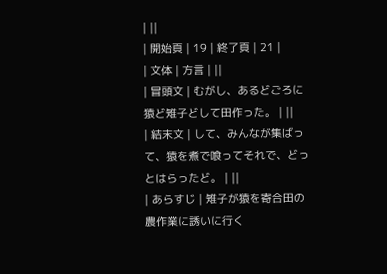| ||
| 開始頁 | 19 | 終了頁 | 21 |
| 文体 | 方言 | ||
| 冒頭文 | むがし、あるどごろに猿ど雉子どして田作った。 | ||
| 結末文 | して、みんなが集ばって、猿を煮で喰ってそれで、どっとはらったど。 | ||
| あらすじ | 雉子が猿を寄合田の農作業に誘いに行く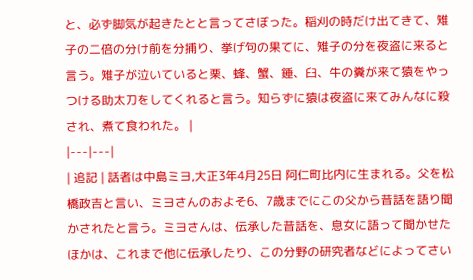と、必ず脚気が起きたとと言ってさぼった。稲刈の時だけ出てきて、雉子の二倍の分け前を分捕り、挙げ句の果てに、雉子の分を夜盗に来ると言う。雉子が泣いていると栗、蜂、蟹、錘、臼、牛の糞が来て猿をやっつける助太刀をしてくれると言う。知らずに猿は夜盗に来てみんなに殺され、煮て食われた。 |
|---|---|
| 追記 | 話者は中島ミヨ,大正3年4月25日 阿仁町比内に生まれる。父を松橋政吉と言い、ミヨさんのおよそ6、7歳までにこの父から昔話を語り聞かされたと言う。ミヨさんは、伝承した昔話を、息女に語って聞かせたほかは、これまで他に伝承したり、この分野の研究者などによってさい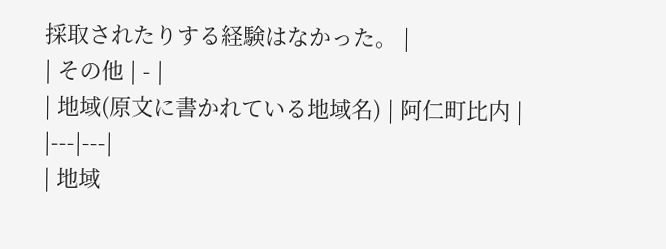採取されたりする経験はなかった。 |
| その他 | - |
| 地域(原文に書かれている地域名) | 阿仁町比内 |
|---|---|
| 地域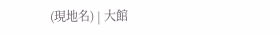(現地名) | 大館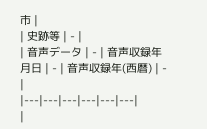市 |
| 史跡等 | - |
| 音声データ | - | 音声収録年月日 | - | 音声収録年(西暦) | - |
|---|---|---|---|---|---|
|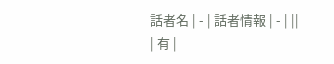話者名 | - | 話者情報 | - | ||
| 有 |